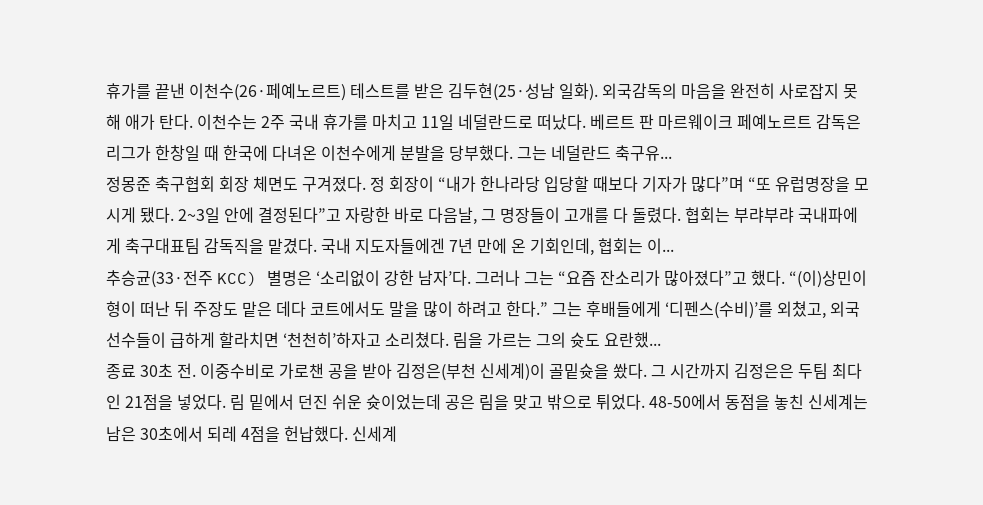휴가를 끝낸 이천수(26·페예노르트) 테스트를 받은 김두현(25·성남 일화). 외국감독의 마음을 완전히 사로잡지 못해 애가 탄다. 이천수는 2주 국내 휴가를 마치고 11일 네덜란드로 떠났다. 베르트 판 마르웨이크 페예노르트 감독은 리그가 한창일 때 한국에 다녀온 이천수에게 분발을 당부했다. 그는 네덜란드 축구유...
정몽준 축구협회 회장 체면도 구겨졌다. 정 회장이 “내가 한나라당 입당할 때보다 기자가 많다”며 “또 유럽명장을 모시게 됐다. 2~3일 안에 결정된다”고 자랑한 바로 다음날, 그 명장들이 고개를 다 돌렸다. 협회는 부랴부랴 국내파에게 축구대표팀 감독직을 맡겼다. 국내 지도자들에겐 7년 만에 온 기회인데, 협회는 이...
추승균(33·전주 KCC) 별명은 ‘소리없이 강한 남자’다. 그러나 그는 “요즘 잔소리가 많아졌다”고 했다. “(이)상민이 형이 떠난 뒤 주장도 맡은 데다 코트에서도 말을 많이 하려고 한다.” 그는 후배들에게 ‘디펜스(수비)’를 외쳤고, 외국선수들이 급하게 할라치면 ‘천천히’하자고 소리쳤다. 림을 가르는 그의 슛도 요란했...
종료 30초 전. 이중수비로 가로챈 공을 받아 김정은(부천 신세계)이 골밑슛을 쐈다. 그 시간까지 김정은은 두팀 최다인 21점을 넣었다. 림 밑에서 던진 쉬운 슛이었는데 공은 림을 맞고 밖으로 튀었다. 48-50에서 동점을 놓친 신세계는 남은 30초에서 되레 4점을 헌납했다. 신세계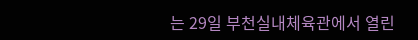는 29일 부천실내체육관에서 열린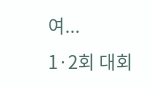여...
1·2회 대회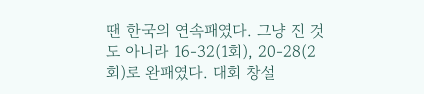땐 한국의 연속패였다. 그냥 진 것도 아니라 16-32(1회), 20-28(2회)로 완패였다. 대회 창설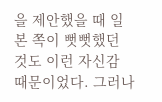을 제안했을 때 일본 쪽이 뻣뻣했던 것도 이런 자신감 때문이었다. 그러나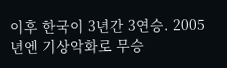이후 한국이 3년간 3연승. 2005년엔 기상악화로 무승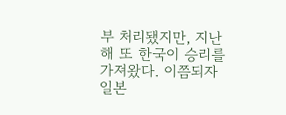부 처리됐지만, 지난해 또 한국이 승리를 가져왔다. 이쯤되자 일본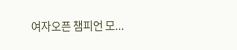여자오픈 챔피언 모...